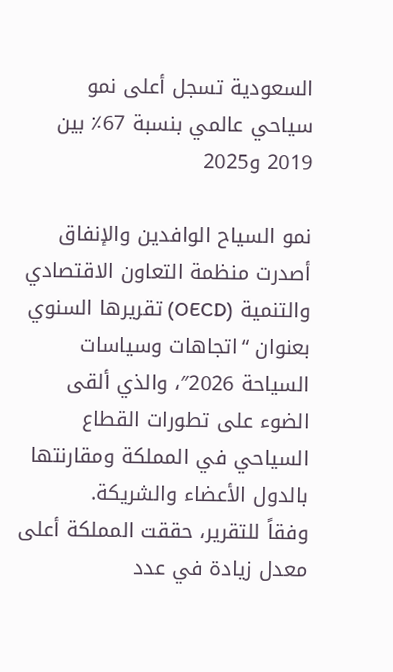السعودية تسجل أعلى نمو سياحي عالمي بنسبة 67٪ بين 2019 و2025

نمو السياح الوافدين والإنفاق
أصدرت منظمة التعاون الاقتصادي والتنمية (OECD) تقريرها السنوي بعنوان “اتجاهات وسياسات السياحة 2026″، والذي ألقى الضوء على تطورات القطاع السياحي في المملكة ومقارنتها بالدول الأعضاء والشريكة.
وفقاً للتقرير، حققت المملكة أعلى معدل زيادة في عدد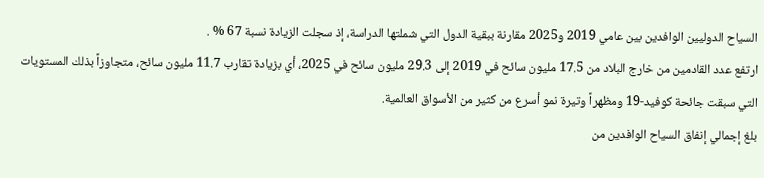السياح الدوليين الوافدين بين عامي 2019 و2025 مقارنة ببقية الدول التي شملتها الدراسة، إذ سجلت الزيادة نسبة 67 % .
ارتفع عدد القادمين من خارج البلاد من 17.5 مليون سائح في 2019 إلى 29.3 مليون سائح في 2025، أي بزيادة تقارب 11.7 مليون سائح، متجاوزاً بذلك المستويات التي سبقت جائحة كوفيد‑19 ومظهراً وتيرة نمو أسرع من كثير من الأسواق العالمية.
بلغ إجمالي إنفاق السياح الوافدين من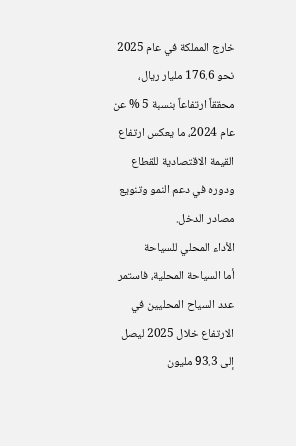خارج المملكة في عام 2025 نحو 176.6 مليار ريال، محققاً ارتفاعاً بنسبة 5 % عن عام 2024، ما يعكس ارتفاع القيمة الاقتصادية للقطاع ودوره في دعم النمو وتنويع مصادر الدخل.
الأداء المحلي للسياحة
أما السياحة المحلية، فاستمر عدد السياح المحليين في الارتفاع خلال 2025 ليصل إلى 93.3 مليون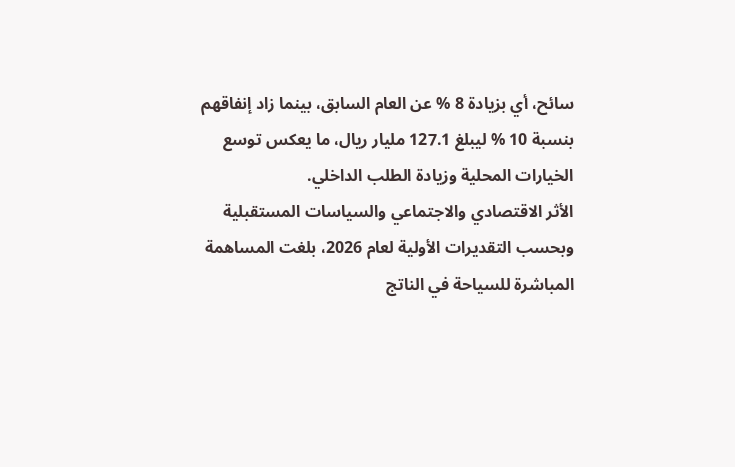سائح، أي بزيادة 8 % عن العام السابق، بينما زاد إنفاقهم بنسبة 10 % ليبلغ 127.1 مليار ريال، ما يعكس توسع الخيارات المحلية وزيادة الطلب الداخلي.
الأثر الاقتصادي والاجتماعي والسياسات المستقبلية
وبحسب التقديرات الأولية لعام 2026، بلغت المساهمة المباشرة للسياحة في الناتج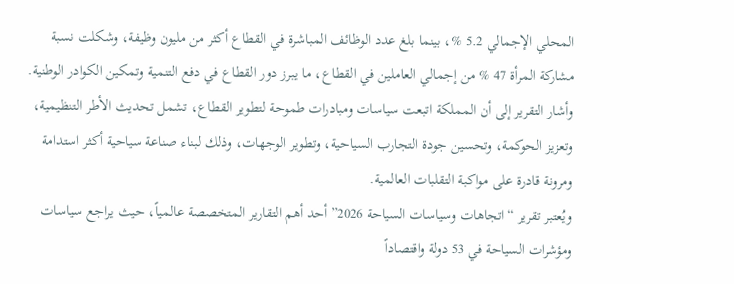المحلي الإجمالي 5.2 %، بينما بلغ عدد الوظائف المباشرة في القطاع أكثر من مليون وظيفة، وشكلت نسبة مشاركة المرأة 47 % من إجمالي العاملين في القطاع، ما يبرز دور القطاع في دفع التنمية وتمكين الكوادر الوطنية.
وأشار التقرير إلى أن المملكة اتبعت سياسات ومبادرات طموحة لتطوير القطاع، تشمل تحديث الأطر التنظيمية، وتعزيز الحوكمة، وتحسين جودة التجارب السياحية، وتطوير الوجهات، وذلك لبناء صناعة سياحية أكثر استدامة ومرونة قادرة على مواكبة التقلبات العالمية.
ويُعتبر تقرير “اتجاهات وسياسات السياحة 2026” أحد أهم التقارير المتخصصة عالمياً، حيث يراجع سياسات ومؤشرات السياحة في 53 دولة واقتصاداً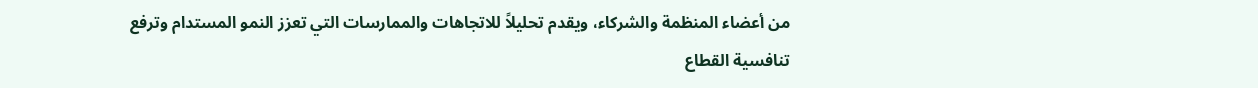من أعضاء المنظمة والشركاء، ويقدم تحليلاً للاتجاهات والممارسات التي تعزز النمو المستدام وترفع تنافسية القطاع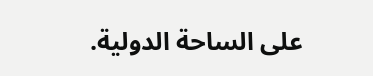على الساحة الدولية.